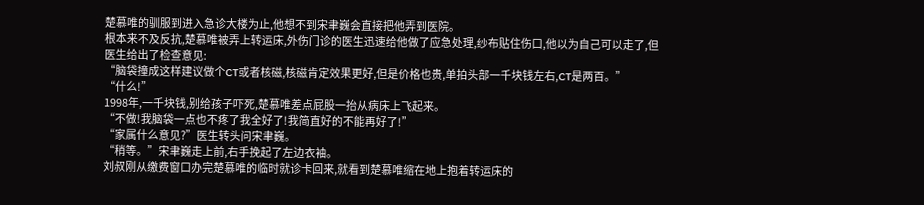楚慕唯的驯服到进入急诊大楼为止,他想不到宋聿巍会直接把他弄到医院。
根本来不及反抗,楚慕唯被弄上转运床,外伤门诊的医生迅速给他做了应急处理,纱布贴住伤口,他以为自己可以走了,但医生给出了检查意见:
“脑袋撞成这样建议做个CT或者核磁,核磁肯定效果更好,但是价格也贵,单拍头部一千块钱左右,CT是两百。”
“什么!”
1998年,一千块钱,别给孩子吓死,楚慕唯差点屁股一抬从病床上飞起来。
“不做!我脑袋一点也不疼了我全好了!我简直好的不能再好了!”
“家属什么意见?”医生转头问宋聿巍。
“稍等。”宋聿巍走上前,右手挽起了左边衣袖。
刘叔刚从缴费窗口办完楚慕唯的临时就诊卡回来,就看到楚慕唯缩在地上抱着转运床的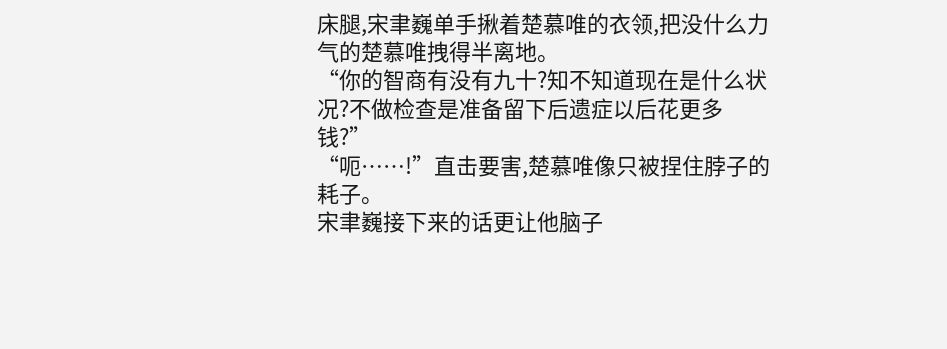床腿,宋聿巍单手揪着楚慕唯的衣领,把没什么力气的楚慕唯拽得半离地。
“你的智商有没有九十?知不知道现在是什么状况?不做检查是准备留下后遗症以后花更多钱?”
“呃……!”直击要害,楚慕唯像只被捏住脖子的耗子。
宋聿巍接下来的话更让他脑子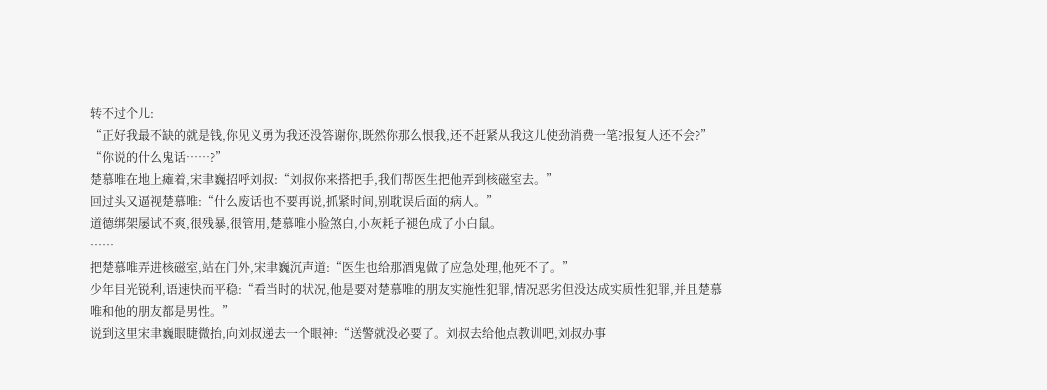转不过个儿:
“正好我最不缺的就是钱,你见义勇为我还没答谢你,既然你那么恨我,还不赶紧从我这儿使劲消费一笔?报复人还不会?”
“你说的什么鬼话……?”
楚慕唯在地上瘫着,宋聿巍招呼刘叔:“刘叔你来搭把手,我们帮医生把他弄到核磁室去。”
回过头又逼视楚慕唯:“什么废话也不要再说,抓紧时间,别耽误后面的病人。”
道德绑架屡试不爽,很残暴,很管用,楚慕唯小脸煞白,小灰耗子褪色成了小白鼠。
……
把楚慕唯弄进核磁室,站在门外,宋聿巍沉声道:“医生也给那酒鬼做了应急处理,他死不了。”
少年目光锐利,语速快而平稳:“看当时的状况,他是要对楚慕唯的朋友实施性犯罪,情况恶劣但没达成实质性犯罪,并且楚慕唯和他的朋友都是男性。”
说到这里宋聿巍眼睫微抬,向刘叔递去一个眼神:“送警就没必要了。刘叔去给他点教训吧,刘叔办事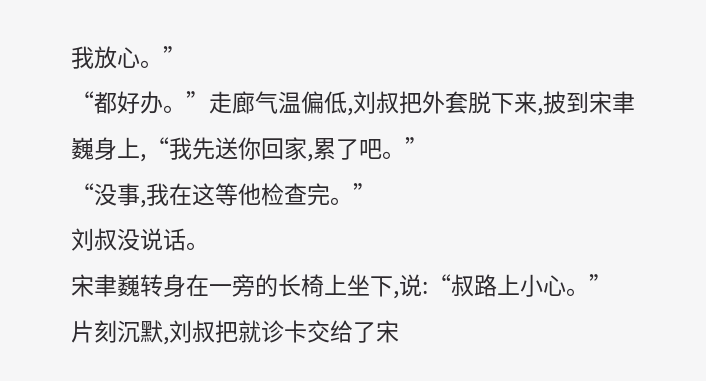我放心。”
“都好办。”走廊气温偏低,刘叔把外套脱下来,披到宋聿巍身上,“我先送你回家,累了吧。”
“没事,我在这等他检查完。”
刘叔没说话。
宋聿巍转身在一旁的长椅上坐下,说:“叔路上小心。”
片刻沉默,刘叔把就诊卡交给了宋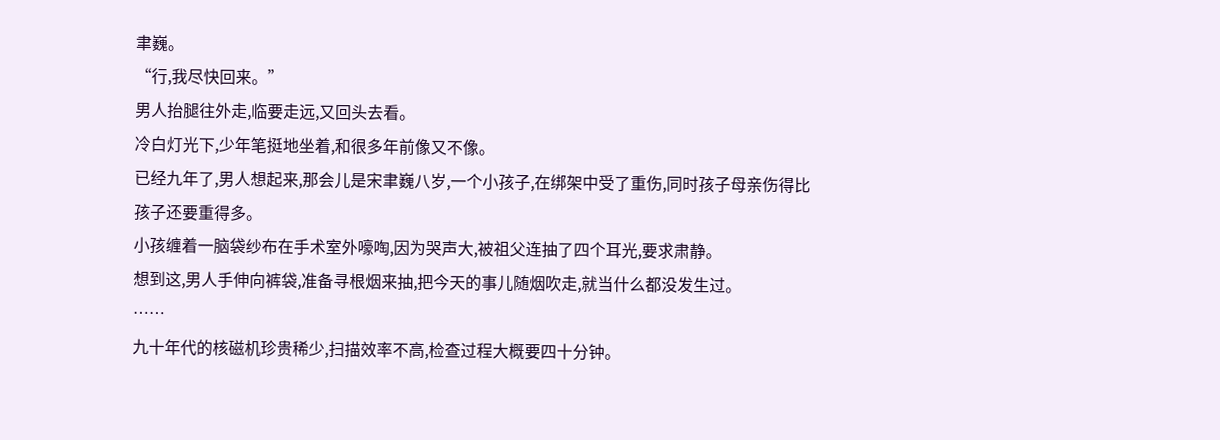聿巍。
“行,我尽快回来。”
男人抬腿往外走,临要走远,又回头去看。
冷白灯光下,少年笔挺地坐着,和很多年前像又不像。
已经九年了,男人想起来,那会儿是宋聿巍八岁,一个小孩子,在绑架中受了重伤,同时孩子母亲伤得比孩子还要重得多。
小孩缠着一脑袋纱布在手术室外嚎啕,因为哭声大,被祖父连抽了四个耳光,要求肃静。
想到这,男人手伸向裤袋,准备寻根烟来抽,把今天的事儿随烟吹走,就当什么都没发生过。
……
九十年代的核磁机珍贵稀少,扫描效率不高,检查过程大概要四十分钟。